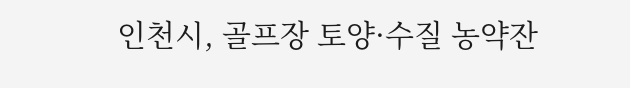인천시, 골프장 토양·수질 농약잔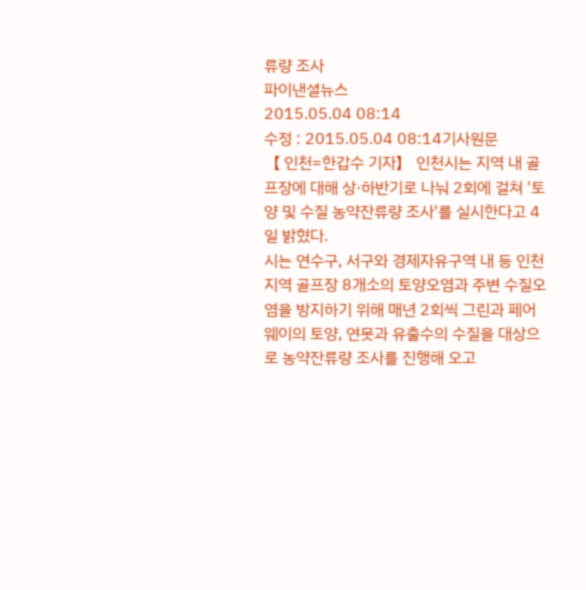류량 조사
파이낸셜뉴스
2015.05.04 08:14
수정 : 2015.05.04 08:14기사원문
【 인천=한갑수 기자】 인천시는 지역 내 골프장에 대해 상·하반기로 나눠 2회에 걸쳐 '토양 및 수질 농약잔류량 조사'를 실시한다고 4일 밝혔다.
시는 연수구, 서구와 경제자유구역 내 등 인천지역 골프장 8개소의 토양오염과 주변 수질오염을 방지하기 위해 매년 2회씩 그린과 페어웨이의 토양, 연못과 유출수의 수질을 대상으로 농약잔류량 조사를 진행해 오고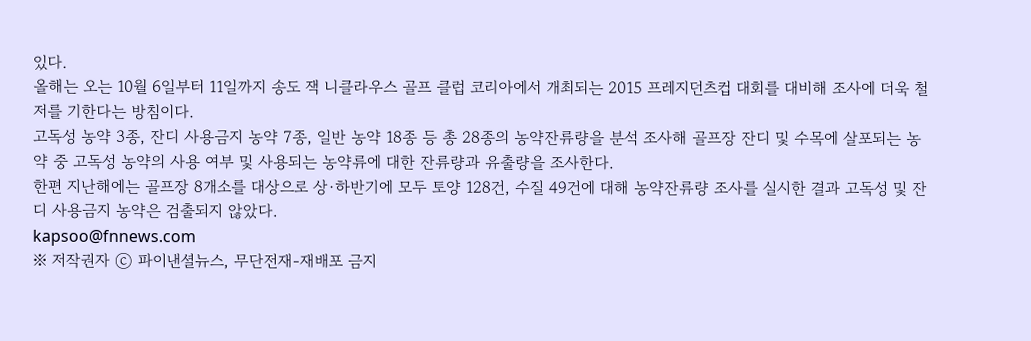있다.
올해는 오는 10월 6일부터 11일까지 송도 잭 니클라우스 골프 클럽 코리아에서 개최되는 2015 프레지던츠컵 대회를 대비해 조사에 더욱 철저를 기한다는 방침이다.
고독성 농약 3종, 잔디 사용금지 농약 7종, 일반 농약 18종 등 총 28종의 농약잔류량을 분석 조사해 골프장 잔디 및 수목에 살포되는 농약 중 고독성 농약의 사용 여부 및 사용되는 농약류에 대한 잔류량과 유출량을 조사한다.
한편 지난해에는 골프장 8개소를 대상으로 상·하반기에 모두 토양 128건, 수질 49건에 대해 농약잔류량 조사를 실시한 결과 고독성 및 잔디 사용금지 농약은 검출되지 않았다.
kapsoo@fnnews.com
※ 저작권자 ⓒ 파이낸셜뉴스, 무단전재-재배포 금지